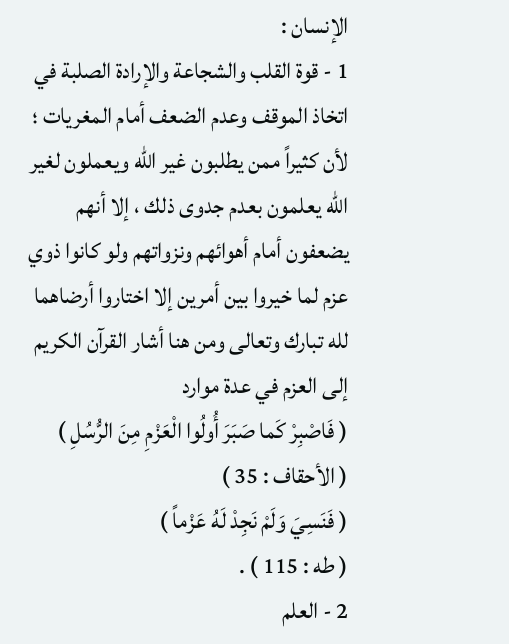الإنسان :
1 - قوة القلب والشجاعة والإرادة الصلبة في اتخاذ الموقف وعدم الضعف أمام المغريات ؛ لأن كثيراً ممن يطلبون غير الله ويعملون لغير الله يعلمون بعدم جدوى ذلك ، إلا أنهم يضعفون أمام أهوائهم ونزواتهم ولو كانوا ذوي عزم لما خيروا بين أمرين إلا اختاروا أرضاهما لله تبارك وتعالى ومن هنا أشار القرآن الكريم إلى العزم في عدة موارد
( فَاصْبِرْ كَما صَبَرَ أُولُوا الْعَزْمِ مِنَ الرُّسُلِ )
( الأحقاف : 35 )
( فَنَسِيَ وَلَمْ نَجِدْ لَهُ عَزْماً )
( طه : 115 ) .
2 - العلم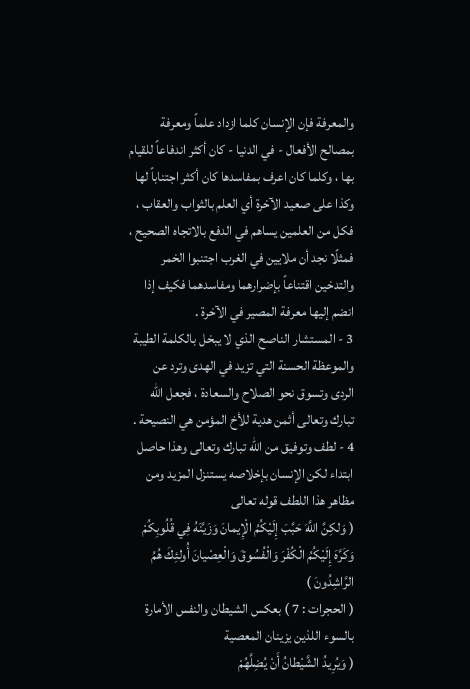والمعرفة فإن الإنسان كلما ازداد علماً ومعرفة بمصالح الأفعال - في الدنيا - كان أكثر اندفاعاً للقيام بها ، وكلما كان اعرف بمفاسدها كان أكثر اجتناباً لها وكذا على صعيد الآخرة أي العلم بالثواب والعقاب ، فكل من العلمين يساهم في الدفع بالاتجاه الصحيح ، فمثلًا نجد أن ملايين في الغرب اجتنبوا الخمر والتدخين اقتناعاً بإضرارهما ومفاسدهما فكيف إذا انضم إليها معرفة المصير في الآخرة .
3 - المستشار الناصح الذي لا يبخل بالكلمة الطيبة والموعظة الحسنة التي تزيد في الهدى وترد عن الردى وتسوق نحو الصلاح والسعادة ، فجعل الله تبارك وتعالى أثمن هدية للأخ المؤمن هي النصيحة .
4 - لطف وتوفيق من الله تبارك وتعالى وهذا حاصل ابتداء لكن الإنسان بإخلاصه يستنزل المزيد ومن مظاهر هذا اللطف قوله تعالى
( وَلكِنَّ اللَّهَ حَبَّبَ إِلَيْكُمُ الْإِيمانَ وَزَيَّنَهُ فِي قُلُوبِكُمْ وَكَرَّهَ إِلَيْكُمُ الْكُفْرَ وَالْفُسُوقَ وَالْعِصْيانَ أُولئِكَ هُمُ الرَّاشِدُونَ )
( الحجرات : 7 ) بعكس الشيطان والنفس الأمارة بالسوء اللذين يزينان المعصية
( وَيُرِيدُ الشَّيْطانُ أَنْ يُضِلَّهُمْ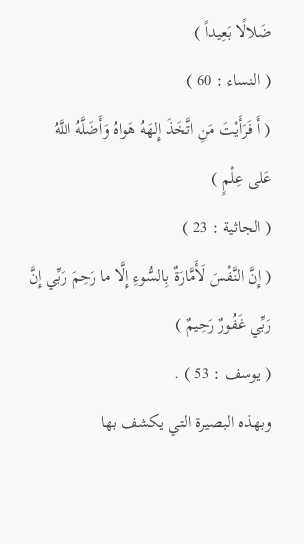ضَلالًا بَعِيداً )
( النساء : 60 )
( أَ فَرَأَيْتَ مَنِ اتَّخَذَ إِلهَهُ هَواهُ وَأَضَلَّهُ اللَّهُ عَلى عِلْمٍ )
( الجاثية : 23 )
( إِنَّ النَّفْسَ لَأَمَّارَةٌ بِالسُّوءِ إِلَّا ما رَحِمَ رَبِّي إِنَّ رَبِّي غَفُورٌ رَحِيمٌ )
( يوسف : 53 ) .
وبهذه البصيرة التي يكشف بها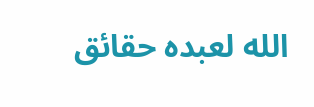الله لعبده حقائق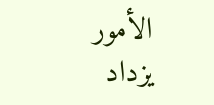الأمور يزداد